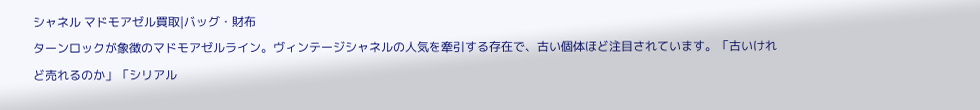シャネル マドモアゼル買取|バッグ・財布
ターンロックが象徴のマドモアゼルライン。ヴィンテージシャネルの人気を牽引する存在で、古い個体ほど注目されています。「古いけれど売れるのか」「シリアル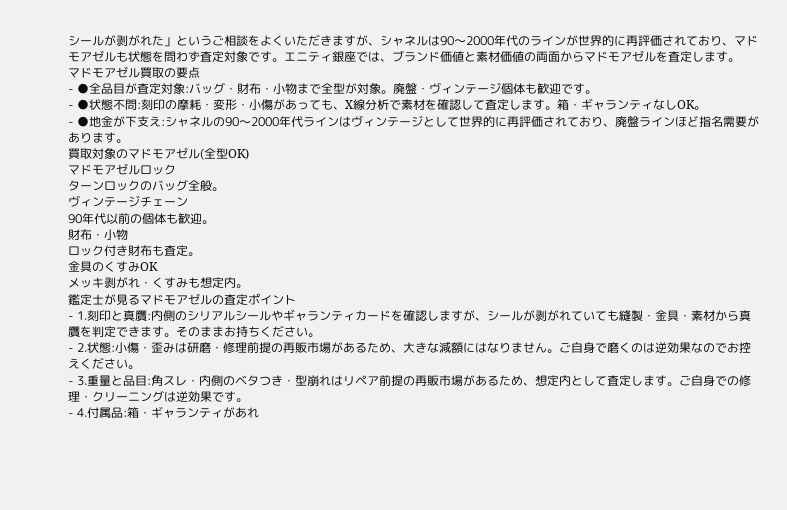シールが剥がれた」というご相談をよくいただきますが、シャネルは90〜2000年代のラインが世界的に再評価されており、マドモアゼルも状態を問わず査定対象です。エニティ銀座では、ブランド価値と素材価値の両面からマドモアゼルを査定します。
マドモアゼル買取の要点
- ●全品目が査定対象:バッグ・財布・小物まで全型が対象。廃盤・ヴィンテージ個体も歓迎です。
- ●状態不問:刻印の摩耗・変形・小傷があっても、X線分析で素材を確認して査定します。箱・ギャランティなしOK。
- ●地金が下支え:シャネルの90〜2000年代ラインはヴィンテージとして世界的に再評価されており、廃盤ラインほど指名需要があります。
買取対象のマドモアゼル(全型OK)
マドモアゼルロック
ターンロックのバッグ全般。
ヴィンテージチェーン
90年代以前の個体も歓迎。
財布・小物
ロック付き財布も査定。
金具のくすみOK
メッキ剥がれ・くすみも想定内。
鑑定士が見るマドモアゼルの査定ポイント
- 1.刻印と真贋:内側のシリアルシールやギャランティカードを確認しますが、シールが剥がれていても縫製・金具・素材から真贋を判定できます。そのままお持ちください。
- 2.状態:小傷・歪みは研磨・修理前提の再販市場があるため、大きな減額にはなりません。ご自身で磨くのは逆効果なのでお控えください。
- 3.重量と品目:角スレ・内側のベタつき・型崩れはリペア前提の再販市場があるため、想定内として査定します。ご自身での修理・クリーニングは逆効果です。
- 4.付属品:箱・ギャランティがあれ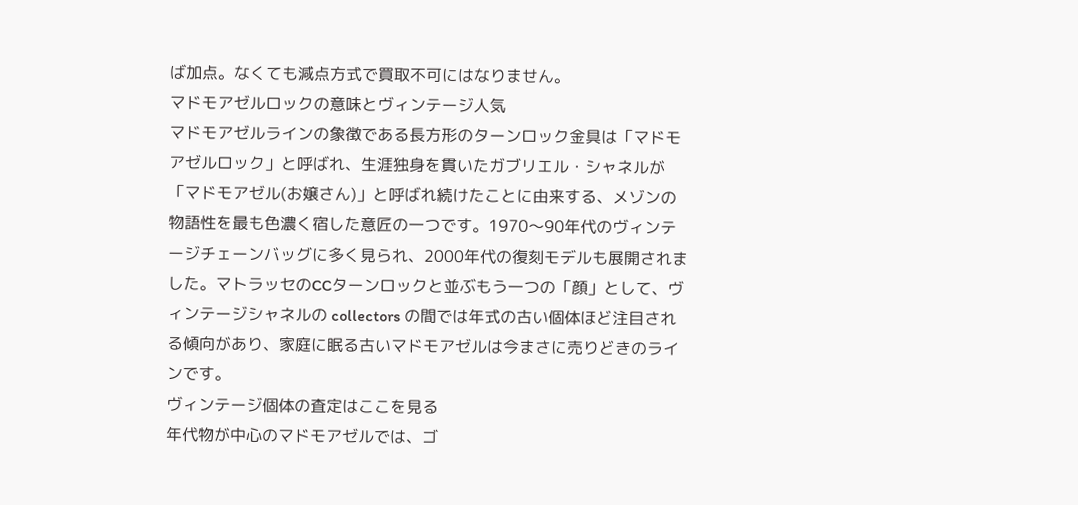ば加点。なくても減点方式で買取不可にはなりません。
マドモアゼルロックの意味とヴィンテージ人気
マドモアゼルラインの象徴である長方形のターンロック金具は「マドモアゼルロック」と呼ばれ、生涯独身を貫いたガブリエル・シャネルが「マドモアゼル(お嬢さん)」と呼ばれ続けたことに由来する、メゾンの物語性を最も色濃く宿した意匠の一つです。1970〜90年代のヴィンテージチェーンバッグに多く見られ、2000年代の復刻モデルも展開されました。マトラッセのCCターンロックと並ぶもう一つの「顔」として、ヴィンテージシャネルの collectors の間では年式の古い個体ほど注目される傾向があり、家庭に眠る古いマドモアゼルは今まさに売りどきのラインです。
ヴィンテージ個体の査定はここを見る
年代物が中心のマドモアゼルでは、ゴ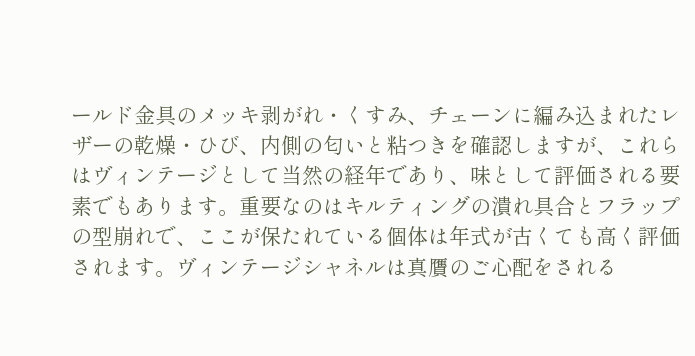ールド金具のメッキ剥がれ・くすみ、チェーンに編み込まれたレザーの乾燥・ひび、内側の匂いと粘つきを確認しますが、これらはヴィンテージとして当然の経年であり、味として評価される要素でもあります。重要なのはキルティングの潰れ具合とフラップの型崩れで、ここが保たれている個体は年式が古くても高く評価されます。ヴィンテージシャネルは真贋のご心配をされる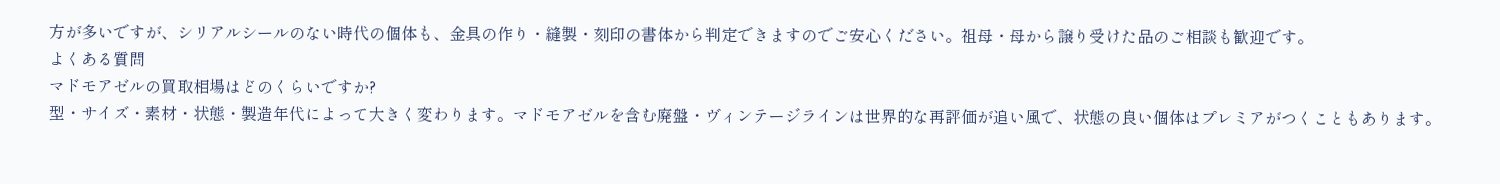方が多いですが、シリアルシールのない時代の個体も、金具の作り・縫製・刻印の書体から判定できますのでご安心ください。祖母・母から譲り受けた品のご相談も歓迎です。
よくある質問
マドモアゼルの買取相場はどのくらいですか?
型・サイズ・素材・状態・製造年代によって大きく変わります。マドモアゼルを含む廃盤・ヴィンテージラインは世界的な再評価が追い風で、状態の良い個体はプレミアがつくこともあります。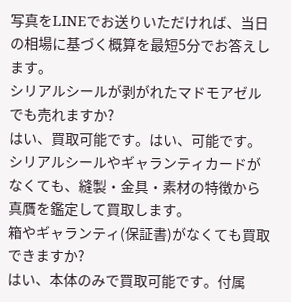写真をLINEでお送りいただければ、当日の相場に基づく概算を最短5分でお答えします。
シリアルシールが剥がれたマドモアゼルでも売れますか?
はい、買取可能です。はい、可能です。シリアルシールやギャランティカードがなくても、縫製・金具・素材の特徴から真贋を鑑定して買取します。
箱やギャランティ(保証書)がなくても買取できますか?
はい、本体のみで買取可能です。付属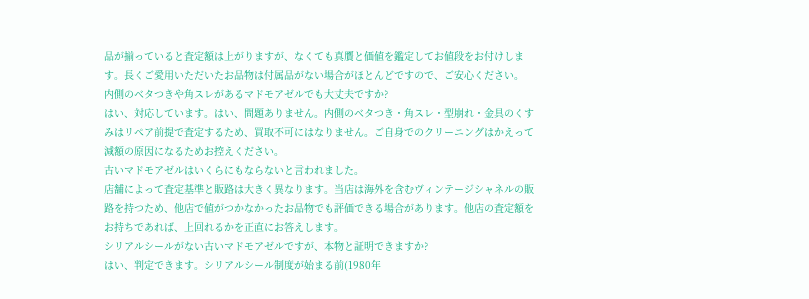品が揃っていると査定額は上がりますが、なくても真贋と価値を鑑定してお値段をお付けします。長くご愛用いただいたお品物は付属品がない場合がほとんどですので、ご安心ください。
内側のベタつきや角スレがあるマドモアゼルでも大丈夫ですか?
はい、対応しています。はい、問題ありません。内側のベタつき・角スレ・型崩れ・金具のくすみはリペア前提で査定するため、買取不可にはなりません。ご自身でのクリーニングはかえって減額の原因になるためお控えください。
古いマドモアゼルはいくらにもならないと言われました。
店舗によって査定基準と販路は大きく異なります。当店は海外を含むヴィンテージシャネルの販路を持つため、他店で値がつかなかったお品物でも評価できる場合があります。他店の査定額をお持ちであれば、上回れるかを正直にお答えします。
シリアルシールがない古いマドモアゼルですが、本物と証明できますか?
はい、判定できます。シリアルシール制度が始まる前(1980年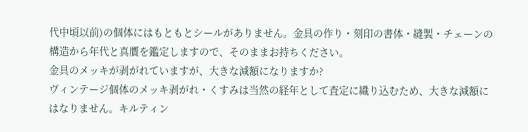代中頃以前)の個体にはもともとシールがありません。金具の作り・刻印の書体・縫製・チェーンの構造から年代と真贋を鑑定しますので、そのままお持ちください。
金具のメッキが剥がれていますが、大きな減額になりますか?
ヴィンテージ個体のメッキ剥がれ・くすみは当然の経年として査定に織り込むため、大きな減額にはなりません。キルティン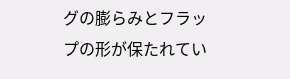グの膨らみとフラップの形が保たれてい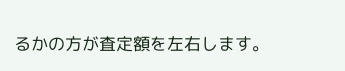るかの方が査定額を左右します。